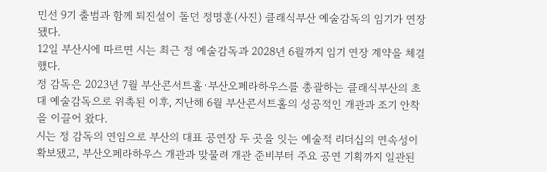민선 9기 출범과 함께 퇴진설이 돌던 정명훈(사진) 클래식부산 예술감독의 임기가 연장됐다.
12일 부산시에 따르면 시는 최근 정 예술감독과 2028년 6월까지 임기 연장 계약을 체결했다.
정 감독은 2023년 7월 부산콘서트홀·부산오페라하우스를 총괄하는 클래식부산의 초대 예술감독으로 위촉된 이후, 지난해 6월 부산콘서트홀의 성공적인 개관과 조기 안착을 이끌어 왔다.
시는 정 감독의 연임으로 부산의 대표 공연장 두 곳을 잇는 예술적 리더십의 연속성이 확보됐고, 부산오페라하우스 개관과 맞물려 개관 준비부터 주요 공연 기획까지 일관된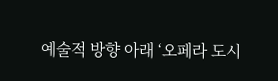예술적 방향 아래 ‘오페라 도시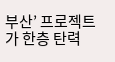부산’ 프로젝트가 한층 탄력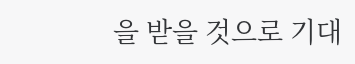을 받을 것으로 기대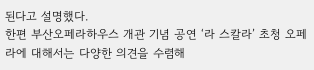된다고 설명했다.
한편 부산오페라하우스 개관 기념 공연 ‘라 스칼라’ 초청 오페라에 대해서는 다양한 의견을 수렴해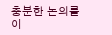충분한 논의를 이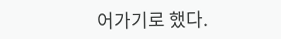어가기로 했다.